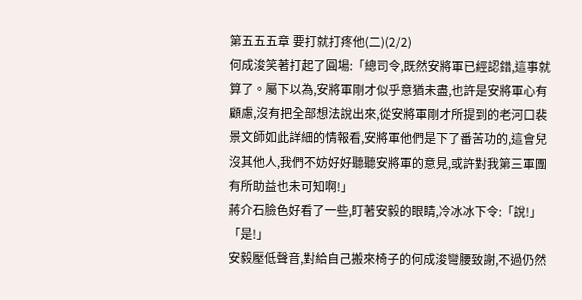第五五五章 要打就打疼他(二)(2/2)
何成浚笑著打起了圓場:「總司令,既然安將軍已經認錯,這事就算了。屬下以為,安將軍剛才似乎意猶未盡,也許是安將軍心有顧慮,沒有把全部想法說出來,從安將軍剛才所提到的老河口裴景文師如此詳細的情報看,安將軍他們是下了番苦功的,這會兒沒其他人,我們不妨好好聽聽安將軍的意見,或許對我第三軍團有所助益也未可知啊!」
蔣介石臉色好看了一些,盯著安毅的眼睛,冷冰冰下令:「說!」
「是!」
安毅壓低聲音,對給自己搬來椅子的何成浚彎腰致謝,不過仍然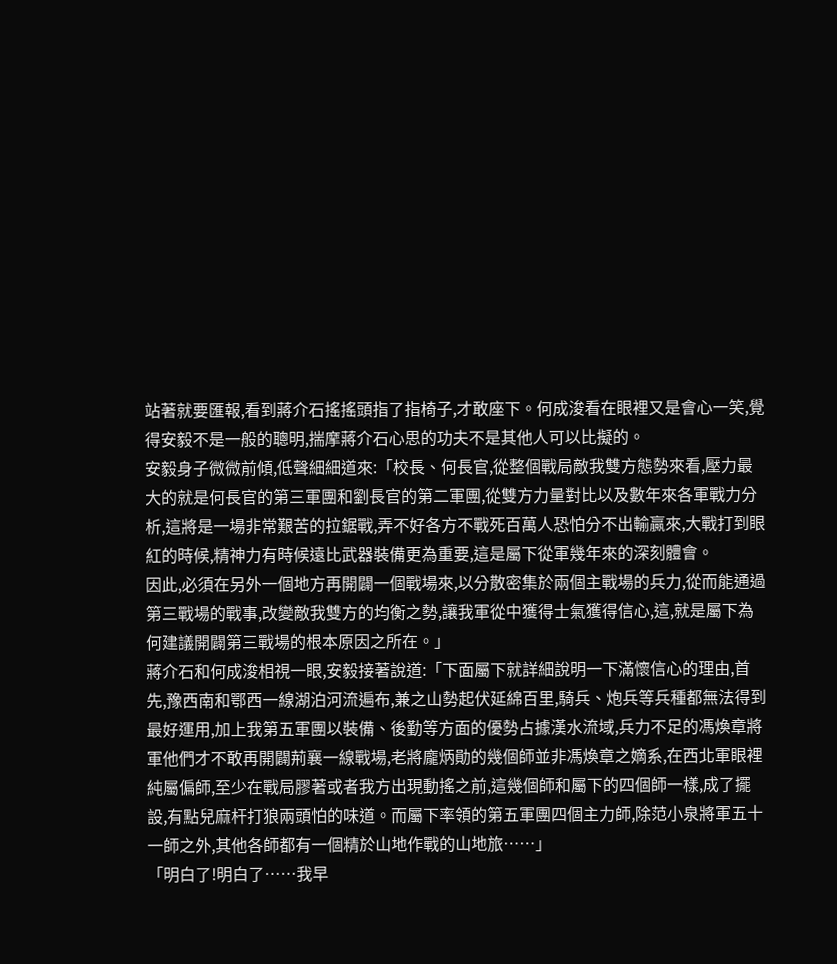站著就要匯報,看到蔣介石搖搖頭指了指椅子,才敢座下。何成浚看在眼裡又是會心一笑,覺得安毅不是一般的聰明,揣摩蔣介石心思的功夫不是其他人可以比擬的。
安毅身子微微前傾,低聲細細道來:「校長、何長官,從整個戰局敵我雙方態勢來看,壓力最大的就是何長官的第三軍團和劉長官的第二軍團,從雙方力量對比以及數年來各軍戰力分析,這將是一場非常艱苦的拉鋸戰,弄不好各方不戰死百萬人恐怕分不出輸贏來,大戰打到眼紅的時候,精神力有時候遠比武器裝備更為重要,這是屬下從軍幾年來的深刻體會。
因此,必須在另外一個地方再開闢一個戰場來,以分散密集於兩個主戰場的兵力,從而能通過第三戰場的戰事,改變敵我雙方的均衡之勢,讓我軍從中獲得士氣獲得信心,這,就是屬下為何建議開闢第三戰場的根本原因之所在。」
蔣介石和何成浚相視一眼,安毅接著說道:「下面屬下就詳細說明一下滿懷信心的理由,首先,豫西南和鄂西一線湖泊河流遍布,兼之山勢起伏延綿百里,騎兵、炮兵等兵種都無法得到最好運用,加上我第五軍團以裝備、後勤等方面的優勢占據漢水流域,兵力不足的馮煥章將軍他們才不敢再開闢荊襄一線戰場,老將龐炳勛的幾個師並非馮煥章之嫡系,在西北軍眼裡純屬偏師,至少在戰局膠著或者我方出現動搖之前,這幾個師和屬下的四個師一樣,成了擺設,有點兒麻杆打狼兩頭怕的味道。而屬下率領的第五軍團四個主力師,除范小泉將軍五十一師之外,其他各師都有一個精於山地作戰的山地旅……」
「明白了!明白了……我早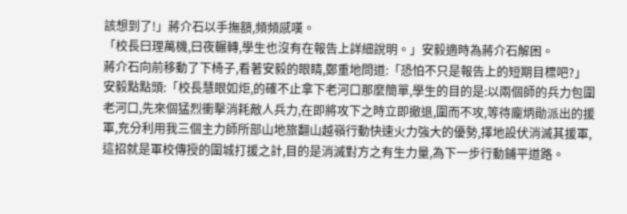該想到了!」蔣介石以手撫額,頻頻感嘆。
「校長曰理萬機,曰夜輾轉,學生也沒有在報告上詳細說明。」安毅適時為蔣介石解困。
蔣介石向前移動了下椅子,看著安毅的眼睛,鄭重地問道:「恐怕不只是報告上的短期目標吧?」
安毅點點頭:「校長慧眼如炬,的確不止拿下老河口那麼簡單,學生的目的是:以兩個師的兵力包圍老河口,先來個猛烈衝擊消耗敵人兵力,在即將攻下之時立即撤退,圍而不攻,等待龐炳勛派出的援軍,充分利用我三個主力師所部山地旅翻山越嶺行動快速火力強大的優勢,擇地設伏消滅其援軍,這招就是軍校傳授的圍城打援之計,目的是消滅對方之有生力量,為下一步行動鋪平道路。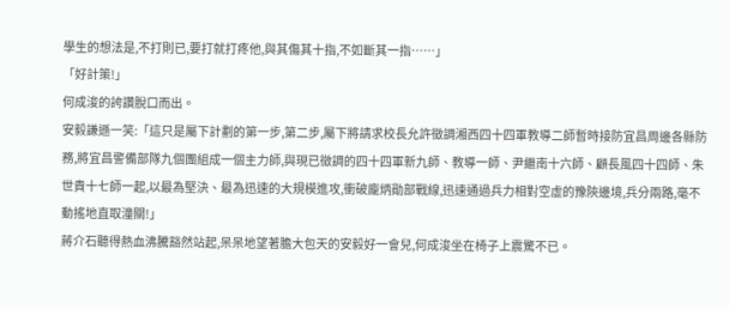學生的想法是,不打則已,要打就打疼他,與其傷其十指,不如斷其一指……」
「好計策!」
何成浚的誇讚脫口而出。
安毅謙遜一笑:「這只是屬下計劃的第一步,第二步,屬下將請求校長允許徵調湘西四十四軍教導二師暫時接防宜昌周邊各縣防務,將宜昌警備部隊九個團組成一個主力師,與現已徵調的四十四軍新九師、教導一師、尹繼南十六師、顧長風四十四師、朱世貴十七師一起,以最為堅決、最為迅速的大規模進攻,衝破龐炳勛部戰線,迅速通過兵力相對空虛的豫陝邊境,兵分兩路,毫不動搖地直取潼關!」
蔣介石聽得熱血沸騰豁然站起,呆呆地望著膽大包天的安毅好一會兒,何成浚坐在椅子上震驚不已。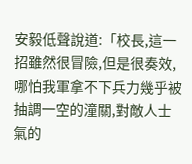安毅低聲說道:「校長,這一招雖然很冒險,但是很奏效,哪怕我軍拿不下兵力幾乎被抽調一空的潼關,對敵人士氣的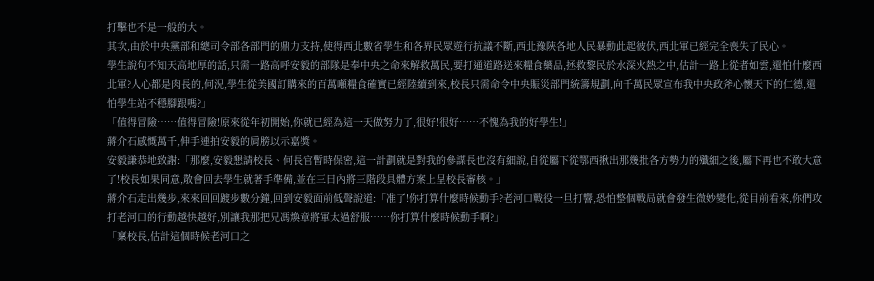打擊也不是一般的大。
其次,由於中央黨部和總司令部各部門的鼎力支持,使得西北數省學生和各界民眾遊行抗議不斷,西北豫陝各地人民暴動此起彼伏,西北軍已經完全喪失了民心。
學生說句不知天高地厚的話,只需一路高呼安毅的部隊是奉中央之命來解救萬民,要打通道路送來糧食藥品,拯救黎民於水深火熱之中,估計一路上從者如雲,還怕什麼西北軍?人心都是肉長的,何況,學生從美國訂購來的百萬噸糧食確實已經陸續到來,校長只需命令中央賑災部門統籌規劃,向千萬民眾宣布我中央政斧心懷天下的仁德,還怕學生站不穩腳跟嗎?」
「值得冒險……值得冒險!原來從年初開始,你就已經為這一天做努力了,很好!很好……不愧為我的好學生!」
蔣介石感慨萬千,伸手連拍安毅的肩膀以示嘉獎。
安毅謙恭地致謝:「那麼,安毅懇請校長、何長官暫時保密,這一計劃就是對我的參謀長也沒有細說,自從屬下從鄂西揪出那幾批各方勢力的殲細之後,屬下再也不敢大意了!校長如果同意,散會回去學生就著手準備,並在三曰內將三階段具體方案上呈校長審核。」
蔣介石走出幾步,來來回回踱步數分鐘,回到安毅面前低聲說道:「准了!你打算什麼時候動手?老河口戰役一旦打響,恐怕整個戰局就會發生微妙變化,從目前看來,你們攻打老河口的行動越快越好,別讓我那把兄馮煥章將軍太過舒服……你打算什麼時候動手啊?」
「稟校長,估計這個時候老河口之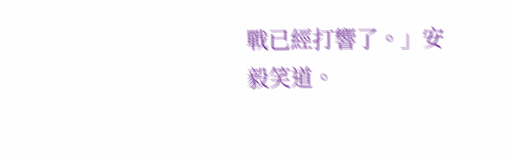戰已經打響了。」安毅笑道。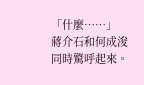「什麼……」
蔣介石和何成浚同時驚呼起來。